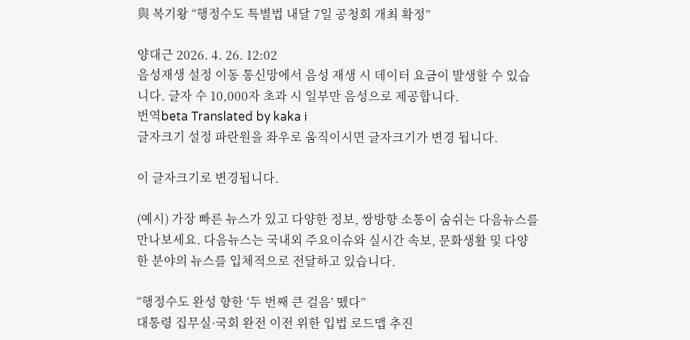與 복기왕 “행정수도 특별법 내달 7일 공청회 개최 확정”

양대근 2026. 4. 26. 12:02
음성재생 설정 이동 통신망에서 음성 재생 시 데이터 요금이 발생할 수 있습니다. 글자 수 10,000자 초과 시 일부만 음성으로 제공합니다.
번역beta Translated by kaka i
글자크기 설정 파란원을 좌우로 움직이시면 글자크기가 변경 됩니다.

이 글자크기로 변경됩니다.

(예시) 가장 빠른 뉴스가 있고 다양한 정보, 쌍방향 소통이 숨쉬는 다음뉴스를 만나보세요. 다음뉴스는 국내외 주요이슈와 실시간 속보, 문화생활 및 다양한 분야의 뉴스를 입체적으로 전달하고 있습니다.

“행정수도 완성 향한 ‘두 번째 큰 걸음’ 뗐다”
대통령 집무실·국회 완전 이전 위한 입법 로드맵 추진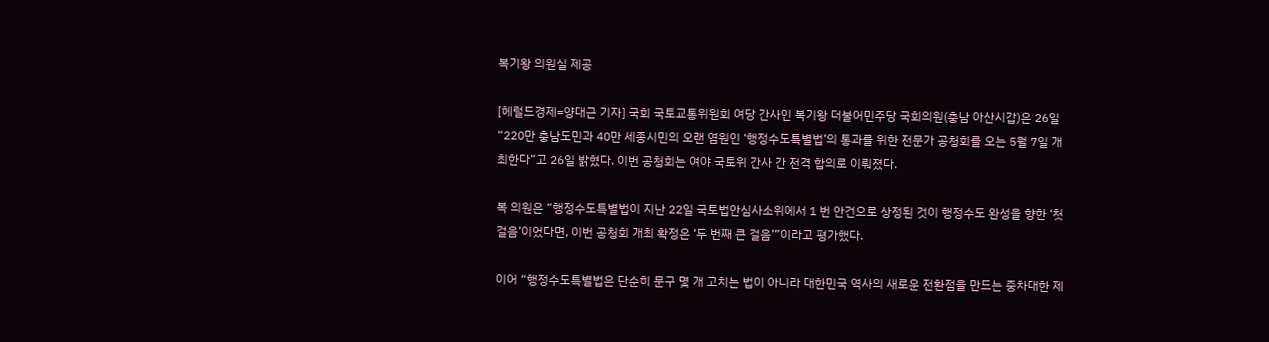복기왕 의원실 제공

[헤럴드경제=양대근 기자] 국회 국토교통위원회 여당 간사인 복기왕 더불어민주당 국회의원(충남 아산시갑)은 26일 “220만 충남도민과 40만 세종시민의 오랜 염원인 ‘행정수도특별법’의 통과를 위한 전문가 공청회를 오는 5월 7일 개최한다”고 26일 밝혔다. 이번 공청회는 여야 국토위 간사 간 전격 합의로 이뤄졌다.

복 의원은 “행정수도특별법이 지난 22일 국토법안심사소위에서 1 번 안건으로 상정된 것이 행정수도 완성을 향한 ‘첫 걸음’이었다면, 이번 공청회 개최 확정은 ‘두 번째 큰 걸음’”이라고 평가했다.

이어 “행정수도특별법은 단순히 문구 몇 개 고치는 법이 아니라 대한민국 역사의 새로운 전환점을 만드는 중차대한 제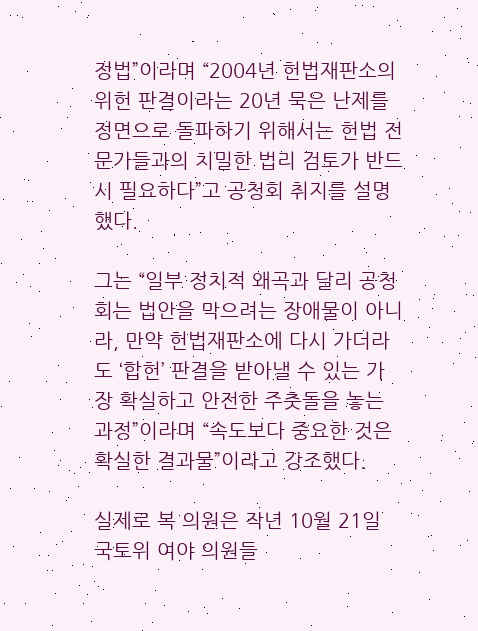정법”이라며 “2004년 헌법재판소의 위헌 판결이라는 20년 묵은 난제를 정면으로 돌파하기 위해서는 헌법 전문가들과의 치밀한 법리 검토가 반드시 필요하다”고 공청회 취지를 설명했다.

그는 “일부 정치적 왜곡과 달리 공청회는 법안을 막으려는 장애물이 아니라, 만약 헌법재판소에 다시 가더라도 ‘합헌’ 판결을 받아낼 수 있는 가장 확실하고 안전한 주춧돌을 놓는 과정”이라며 “속도보다 중요한 것은 확실한 결과물”이라고 강조했다.

실제로 복 의원은 작년 10월 21일 국토위 여야 의원들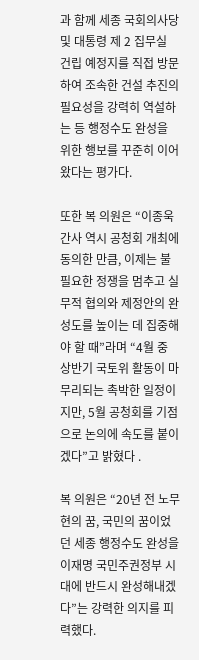과 함께 세종 국회의사당 및 대통령 제 2 집무실 건립 예정지를 직접 방문하여 조속한 건설 추진의 필요성을 강력히 역설하는 등 행정수도 완성을 위한 행보를 꾸준히 이어왔다는 평가다.

또한 복 의원은 “이종욱 간사 역시 공청회 개최에 동의한 만큼, 이제는 불필요한 정쟁을 멈추고 실무적 협의와 제정안의 완성도를 높이는 데 집중해야 할 때”라며 “4월 중 상반기 국토위 활동이 마무리되는 촉박한 일정이지만, 5월 공청회를 기점으로 논의에 속도를 붙이겠다”고 밝혔다 .

복 의원은 “20년 전 노무현의 꿈, 국민의 꿈이었던 세종 행정수도 완성을 이재명 국민주권정부 시대에 반드시 완성해내겠다”는 강력한 의지를 피력했다.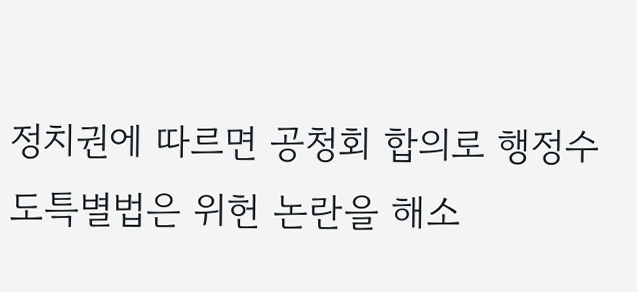정치권에 따르면 공청회 합의로 행정수도특별법은 위헌 논란을 해소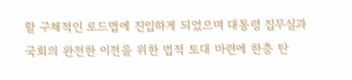할 구체적인 로드맵에 진입하게 되었으며 대통령 집무실과 국회의 완전한 이전을 위한 법적 토대 마련에 한층 탄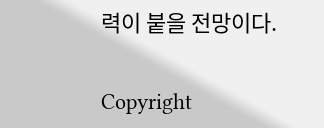력이 붙을 전망이다.

Copyright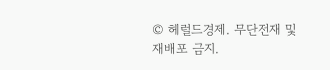© 헤럴드경제. 무단전재 및 재배포 금지.